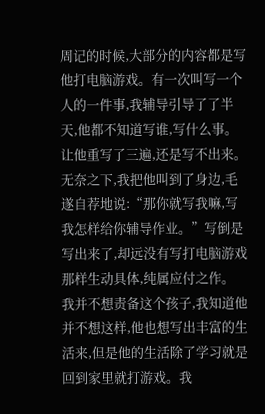周记的时候,大部分的内容都是写他打电脑游戏。有一次叫写一个人的一件事,我辅导引导了了半天,他都不知道写谁,写什么事。让他重写了三遍,还是写不出来。无奈之下,我把他叫到了身边,毛遂自荐地说:“那你就写我嘛,写我怎样给你辅导作业。”写倒是写出来了,却远没有写打电脑游戏那样生动具体,纯属应付之作。
我并不想责备这个孩子,我知道他并不想这样,他也想写出丰富的生活来,但是他的生活除了学习就是回到家里就打游戏。我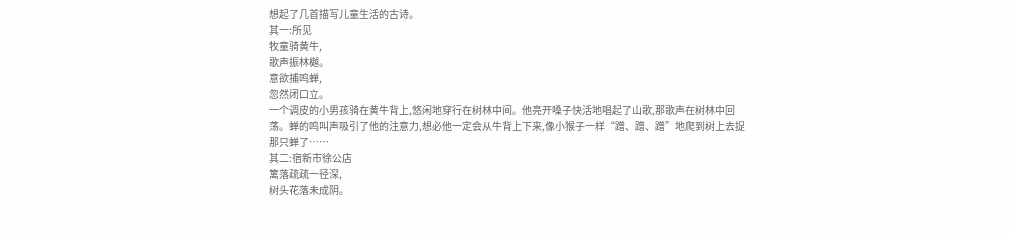想起了几首描写儿童生活的古诗。
其一:所见
牧童骑黄牛,
歌声振林樾。
意欲捕鸣蝉,
忽然闭口立。
一个调皮的小男孩骑在黄牛背上,悠闲地穿行在树林中间。他亮开嗓子快活地唱起了山歌,那歌声在树林中回荡。蝉的鸣叫声吸引了他的注意力,想必他一定会从牛背上下来,像小猴子一样“蹭、蹭、蹭”地爬到树上去捉那只蝉了……
其二:宿新市徐公店
篱落疏疏一径深,
树头花落未成阴。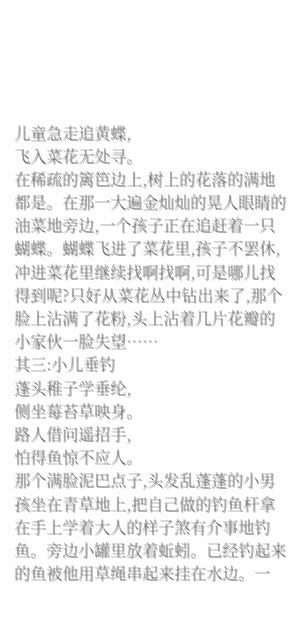儿童急走追黄蝶,
飞入菜花无处寻。
在稀疏的篱笆边上,树上的花落的满地都是。在那一大遍金灿灿的晃人眼睛的油菜地旁边,一个孩子正在追赶着一只蝴蝶。蝴蝶飞进了菜花里,孩子不罢休,冲进菜花里继续找啊找啊,可是哪儿找得到呢?只好从菜花丛中钻出来了,那个脸上沾满了花粉,头上沾着几片花瓣的小家伙一脸失望……
其三:小儿垂钓
蓬头稚子学垂纶,
侧坐莓苔草映身。
路人借问遥招手,
怕得鱼惊不应人。
那个满脸泥巴点子,头发乱蓬蓬的小男孩坐在青草地上,把自己做的钓鱼杆拿在手上学着大人的样子煞有介事地钓鱼。旁边小罐里放着蚯蚓。已经钓起来的鱼被他用草绳串起来挂在水边。一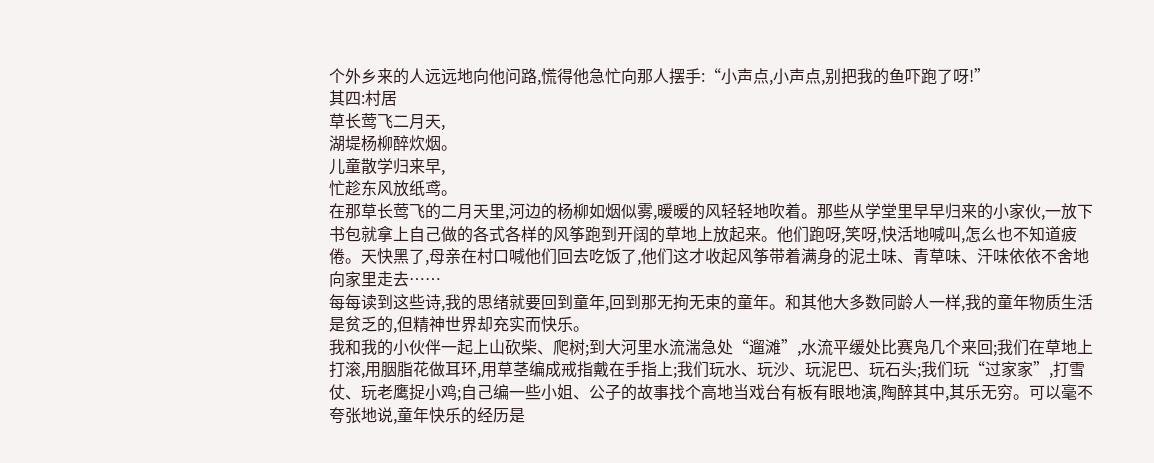个外乡来的人远远地向他问路,慌得他急忙向那人摆手:“小声点,小声点,别把我的鱼吓跑了呀!”
其四:村居
草长莺飞二月天,
湖堤杨柳醉炊烟。
儿童散学归来早,
忙趁东风放纸鸢。
在那草长莺飞的二月天里,河边的杨柳如烟似雾,暖暖的风轻轻地吹着。那些从学堂里早早归来的小家伙,一放下书包就拿上自己做的各式各样的风筝跑到开阔的草地上放起来。他们跑呀,笑呀,快活地喊叫,怎么也不知道疲倦。天快黑了,母亲在村口喊他们回去吃饭了,他们这才收起风筝带着满身的泥土味、青草味、汗味依依不舍地向家里走去……
每每读到这些诗,我的思绪就要回到童年,回到那无拘无束的童年。和其他大多数同龄人一样,我的童年物质生活是贫乏的,但精神世界却充实而快乐。
我和我的小伙伴一起上山砍柴、爬树;到大河里水流湍急处“遛滩”,水流平缓处比赛凫几个来回;我们在草地上打滚,用胭脂花做耳环,用草茎编成戒指戴在手指上;我们玩水、玩沙、玩泥巴、玩石头;我们玩“过家家”,打雪仗、玩老鹰捉小鸡;自己编一些小姐、公子的故事找个高地当戏台有板有眼地演,陶醉其中,其乐无穷。可以毫不夸张地说,童年快乐的经历是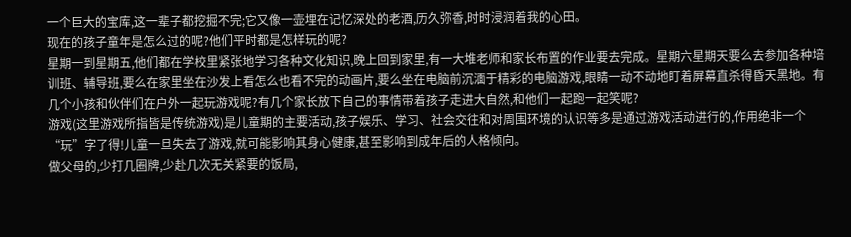一个巨大的宝库,这一辈子都挖掘不完;它又像一壶埋在记忆深处的老酒,历久弥香,时时浸润着我的心田。
现在的孩子童年是怎么过的呢?他们平时都是怎样玩的呢?
星期一到星期五,他们都在学校里紧张地学习各种文化知识,晚上回到家里,有一大堆老师和家长布置的作业要去完成。星期六星期天要么去参加各种培训班、辅导班,要么在家里坐在沙发上看怎么也看不完的动画片,要么坐在电脑前沉湎于精彩的电脑游戏,眼睛一动不动地盯着屏幕直杀得昏天黑地。有几个小孩和伙伴们在户外一起玩游戏呢?有几个家长放下自己的事情带着孩子走进大自然,和他们一起跑一起笑呢?
游戏(这里游戏所指皆是传统游戏)是儿童期的主要活动,孩子娱乐、学习、社会交往和对周围环境的认识等多是通过游戏活动进行的,作用绝非一个“玩”字了得!儿童一旦失去了游戏,就可能影响其身心健康,甚至影响到成年后的人格倾向。
做父母的,少打几圈牌,少赴几次无关紧要的饭局,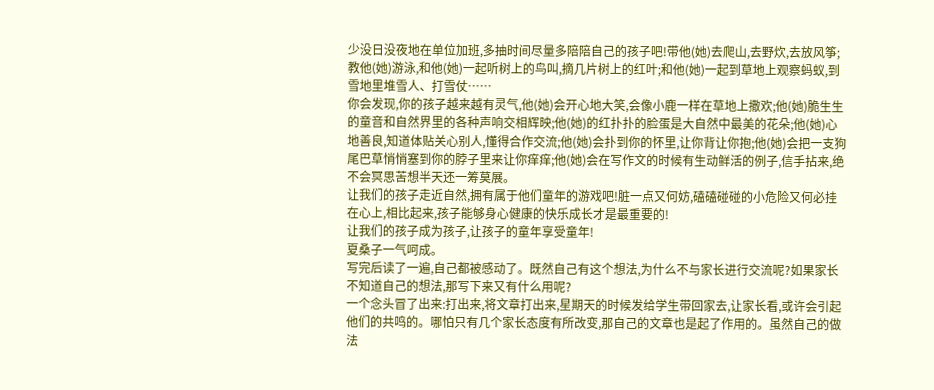少没日没夜地在单位加班,多抽时间尽量多陪陪自己的孩子吧!带他(她)去爬山,去野炊,去放风筝;教他(她)游泳,和他(她)一起听树上的鸟叫,摘几片树上的红叶;和他(她)一起到草地上观察蚂蚁,到雪地里堆雪人、打雪仗……
你会发现,你的孩子越来越有灵气,他(她)会开心地大笑,会像小鹿一样在草地上撒欢;他(她)脆生生的童音和自然界里的各种声响交相辉映;他(她)的红扑扑的脸蛋是大自然中最美的花朵;他(她)心地善良,知道体贴关心别人,懂得合作交流;他(她)会扑到你的怀里,让你背让你抱;他(她)会把一支狗尾巴草悄悄塞到你的脖子里来让你痒痒;他(她)会在写作文的时候有生动鲜活的例子,信手拈来,绝不会冥思苦想半天还一筹莫展。
让我们的孩子走近自然,拥有属于他们童年的游戏吧!脏一点又何妨,磕磕碰碰的小危险又何必挂在心上,相比起来,孩子能够身心健康的快乐成长才是最重要的!
让我们的孩子成为孩子,让孩子的童年享受童年!
夏桑子一气呵成。
写完后读了一遍,自己都被感动了。既然自己有这个想法,为什么不与家长进行交流呢?如果家长不知道自己的想法,那写下来又有什么用呢?
一个念头冒了出来:打出来,将文章打出来,星期天的时候发给学生带回家去,让家长看,或许会引起他们的共鸣的。哪怕只有几个家长态度有所改变,那自己的文章也是起了作用的。虽然自己的做法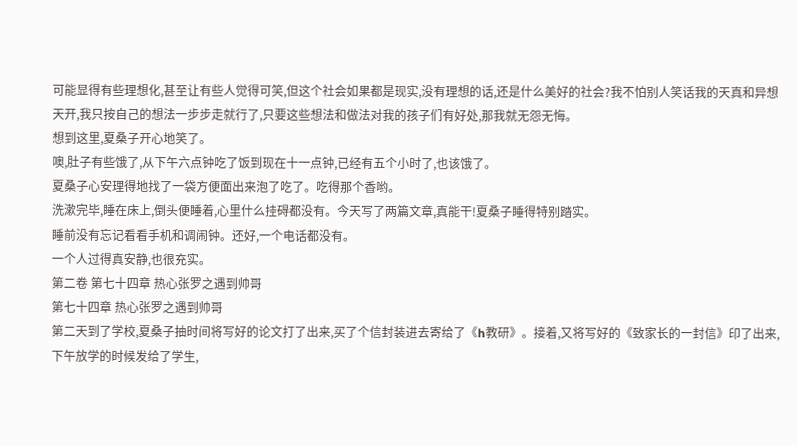可能显得有些理想化,甚至让有些人觉得可笑,但这个社会如果都是现实,没有理想的话,还是什么美好的社会?我不怕别人笑话我的天真和异想天开,我只按自己的想法一步步走就行了,只要这些想法和做法对我的孩子们有好处,那我就无怨无悔。
想到这里,夏桑子开心地笑了。
噢,肚子有些饿了,从下午六点钟吃了饭到现在十一点钟,已经有五个小时了,也该饿了。
夏桑子心安理得地找了一袋方便面出来泡了吃了。吃得那个香哟。
洗漱完毕,睡在床上,倒头便睡着,心里什么挂碍都没有。今天写了两篇文章,真能干!夏桑子睡得特别踏实。
睡前没有忘记看看手机和调闹钟。还好,一个电话都没有。
一个人过得真安静,也很充实。
第二卷 第七十四章 热心张罗之遇到帅哥
第七十四章 热心张罗之遇到帅哥
第二天到了学校,夏桑子抽时间将写好的论文打了出来,买了个信封装进去寄给了《h教研》。接着,又将写好的《致家长的一封信》印了出来,下午放学的时候发给了学生,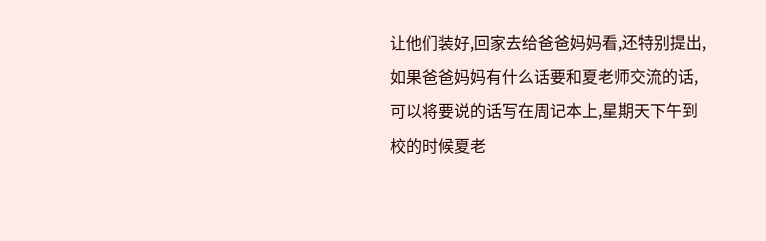让他们装好,回家去给爸爸妈妈看,还特别提出,如果爸爸妈妈有什么话要和夏老师交流的话,可以将要说的话写在周记本上,星期天下午到校的时候夏老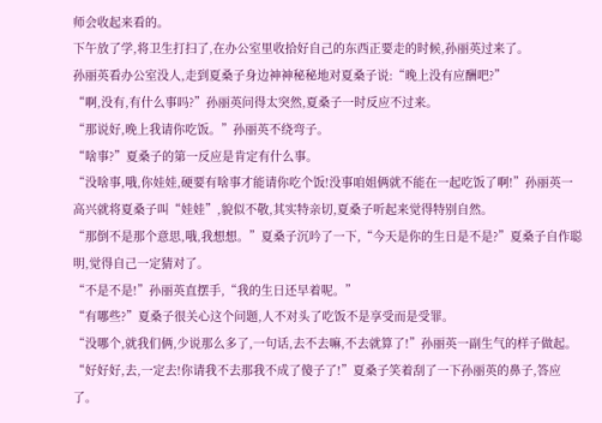师会收起来看的。
下午放了学,将卫生打扫了,在办公室里收拾好自己的东西正要走的时候,孙丽英过来了。
孙丽英看办公室没人,走到夏桑子身边神神秘秘地对夏桑子说:“晚上没有应酬吧?”
“啊,没有,有什么事吗?”孙丽英问得太突然,夏桑子一时反应不过来。
“那说好,晚上我请你吃饭。”孙丽英不绕弯子。
“啥事?”夏桑子的第一反应是肯定有什么事。
“没啥事,哦,你娃娃,硬要有啥事才能请你吃个饭!没事咱姐俩就不能在一起吃饭了啊!”孙丽英一高兴就将夏桑子叫“娃娃”,貌似不敬,其实特亲切,夏桑子听起来觉得特别自然。
“那倒不是那个意思,哦,我想想。”夏桑子沉吟了一下,“今天是你的生日是不是?”夏桑子自作聪明,觉得自己一定猜对了。
“不是不是!”孙丽英直摆手,“我的生日还早着呢。”
“有哪些?”夏桑子很关心这个问题,人不对头了吃饭不是享受而是受罪。
“没哪个,就我们俩,少说那么多了,一句话,去不去嘛,不去就算了!”孙丽英一副生气的样子做起。
“好好好,去,一定去!你请我不去那我不成了傻子了!”夏桑子笑着刮了一下孙丽英的鼻子,答应了。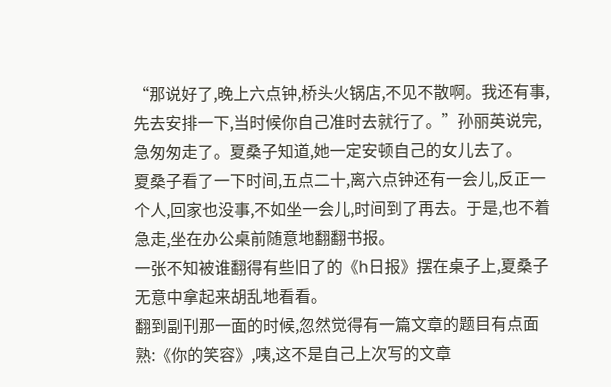“那说好了,晚上六点钟,桥头火锅店,不见不散啊。我还有事,先去安排一下,当时候你自己准时去就行了。”孙丽英说完,急匆匆走了。夏桑子知道,她一定安顿自己的女儿去了。
夏桑子看了一下时间,五点二十,离六点钟还有一会儿,反正一个人,回家也没事,不如坐一会儿,时间到了再去。于是,也不着急走,坐在办公桌前随意地翻翻书报。
一张不知被谁翻得有些旧了的《h日报》摆在桌子上,夏桑子无意中拿起来胡乱地看看。
翻到副刊那一面的时候,忽然觉得有一篇文章的题目有点面熟:《你的笑容》,咦,这不是自己上次写的文章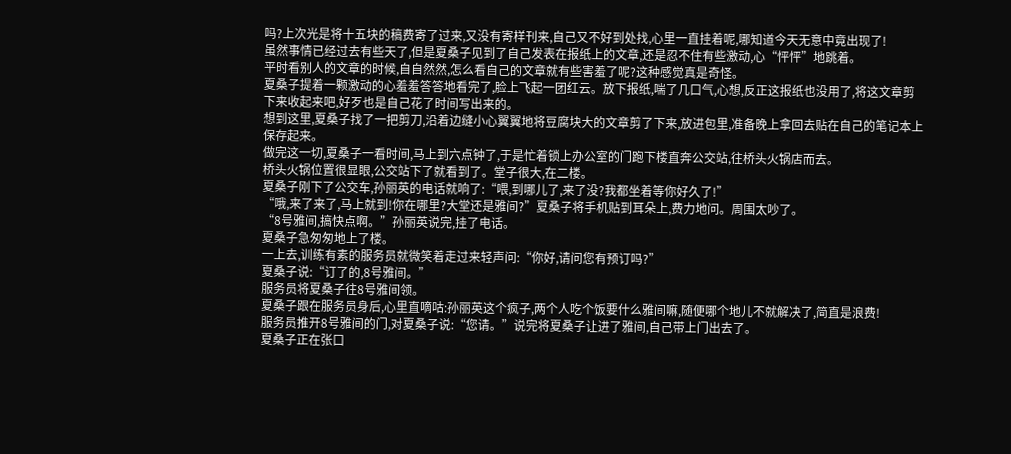吗?上次光是将十五块的稿费寄了过来,又没有寄样刊来,自己又不好到处找,心里一直挂着呢,哪知道今天无意中竟出现了!
虽然事情已经过去有些天了,但是夏桑子见到了自己发表在报纸上的文章,还是忍不住有些激动,心“怦怦”地跳着。
平时看别人的文章的时候,自自然然,怎么看自己的文章就有些害羞了呢?这种感觉真是奇怪。
夏桑子提着一颗激动的心羞羞答答地看完了,脸上飞起一团红云。放下报纸,喘了几口气,心想,反正这报纸也没用了,将这文章剪下来收起来吧,好歹也是自己花了时间写出来的。
想到这里,夏桑子找了一把剪刀,沿着边缝小心翼翼地将豆腐块大的文章剪了下来,放进包里,准备晚上拿回去贴在自己的笔记本上保存起来。
做完这一切,夏桑子一看时间,马上到六点钟了,于是忙着锁上办公室的门跑下楼直奔公交站,往桥头火锅店而去。
桥头火锅位置很显眼,公交站下了就看到了。堂子很大,在二楼。
夏桑子刚下了公交车,孙丽英的电话就响了:“喂,到哪儿了,来了没?我都坐着等你好久了!”
“哦,来了来了,马上就到!你在哪里?大堂还是雅间?”夏桑子将手机贴到耳朵上,费力地问。周围太吵了。
“8号雅间,搞快点啊。”孙丽英说完,挂了电话。
夏桑子急匆匆地上了楼。
一上去,训练有素的服务员就微笑着走过来轻声问:“你好,请问您有预订吗?”
夏桑子说:“订了的,8号雅间。”
服务员将夏桑子往8号雅间领。
夏桑子跟在服务员身后,心里直嘀咕:孙丽英这个疯子,两个人吃个饭要什么雅间嘛,随便哪个地儿不就解决了,简直是浪费!
服务员推开8号雅间的门,对夏桑子说:“您请。”说完将夏桑子让进了雅间,自己带上门出去了。
夏桑子正在张口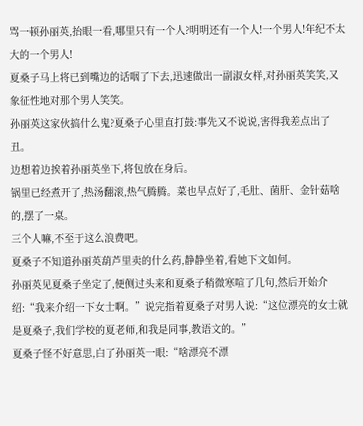骂一顿孙丽英,抬眼一看,哪里只有一个人?明明还有一个人!一个男人!年纪不太大的一个男人!
夏桑子马上将已到嘴边的话咽了下去,迅速做出一副淑女样,对孙丽英笑笑,又象征性地对那个男人笑笑。
孙丽英这家伙搞什么鬼?夏桑子心里直打鼓:事先又不说说,害得我差点出了丑。
边想着边挨着孙丽英坐下,将包放在身后。
锅里已经煮开了,热汤翻滚,热气腾腾。菜也早点好了,毛肚、菌肝、金针菇啥的,摆了一桌。
三个人嘛,不至于这么浪费吧。
夏桑子不知道孙丽英葫芦里卖的什么药,静静坐着,看她下文如何。
孙丽英见夏桑子坐定了,便侧过头来和夏桑子稍微寒喧了几句,然后开始介绍:“我来介绍一下女士啊。”说完指着夏桑子对男人说:“这位漂亮的女士就是夏桑子,我们学校的夏老师,和我是同事,教语文的。”
夏桑子怪不好意思,白了孙丽英一眼:“啥漂亮不漂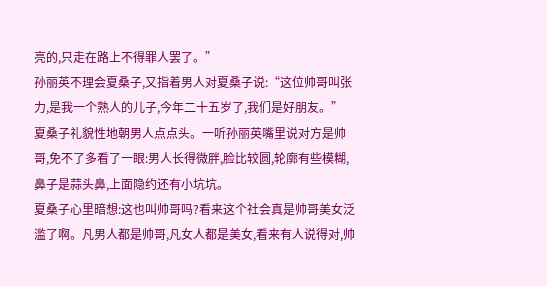亮的,只走在路上不得罪人罢了。”
孙丽英不理会夏桑子,又指着男人对夏桑子说:“这位帅哥叫张力,是我一个熟人的儿子,今年二十五岁了,我们是好朋友。”
夏桑子礼貌性地朝男人点点头。一听孙丽英嘴里说对方是帅哥,免不了多看了一眼:男人长得微胖,脸比较圆,轮廓有些模糊,鼻子是蒜头鼻,上面隐约还有小坑坑。
夏桑子心里暗想:这也叫帅哥吗?看来这个社会真是帅哥美女泛滥了啊。凡男人都是帅哥,凡女人都是美女,看来有人说得对,帅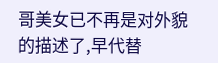哥美女已不再是对外貌的描述了,早代替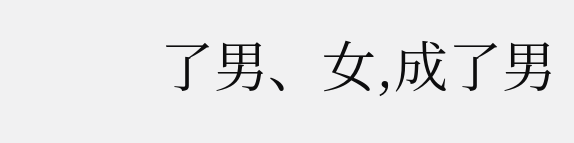了男、女,成了男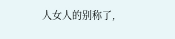人女人的别称了,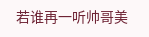若谁再一听帅哥美